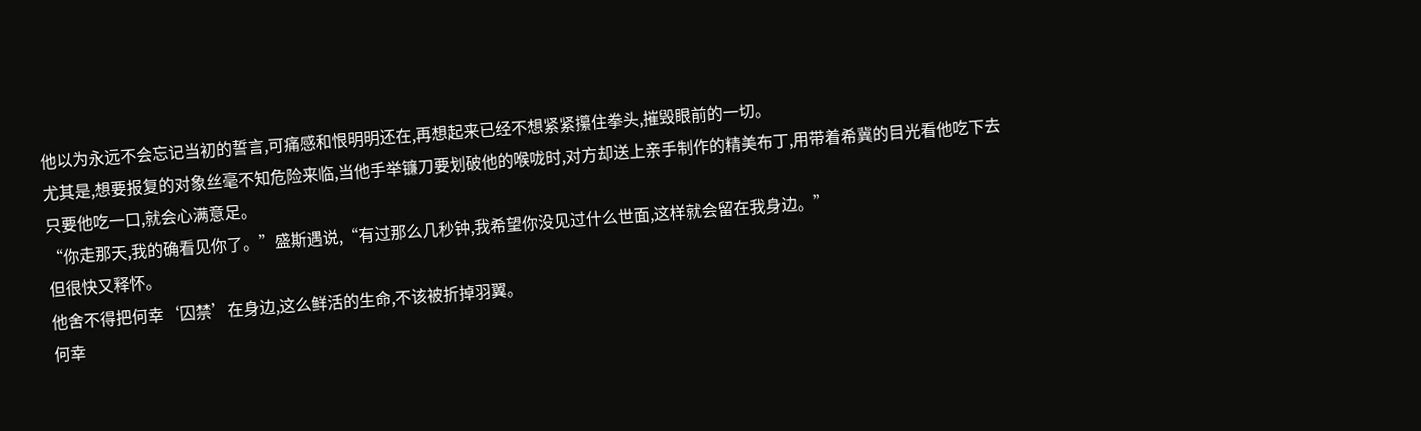他以为永远不会忘记当初的誓言,可痛感和恨明明还在,再想起来已经不想紧紧攥住拳头,摧毁眼前的一切。
尤其是,想要报复的对象丝毫不知危险来临,当他手举镰刀要划破他的喉咙时,对方却送上亲手制作的精美布丁,用带着希冀的目光看他吃下去
只要他吃一口,就会心满意足。
“你走那天,我的确看见你了。”盛斯遇说,“有过那么几秒钟,我希望你没见过什么世面,这样就会留在我身边。”
但很快又释怀。
他舍不得把何幸‘囚禁’在身边,这么鲜活的生命,不该被折掉羽翼。
何幸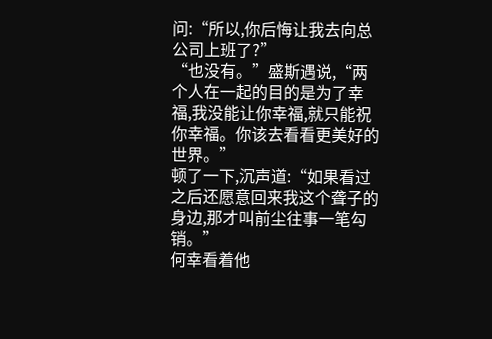问:“所以,你后悔让我去向总公司上班了?”
“也没有。”盛斯遇说,“两个人在一起的目的是为了幸福,我没能让你幸福,就只能祝你幸福。你该去看看更美好的世界。”
顿了一下,沉声道:“如果看过之后还愿意回来我这个聋子的身边,那才叫前尘往事一笔勾销。”
何幸看着他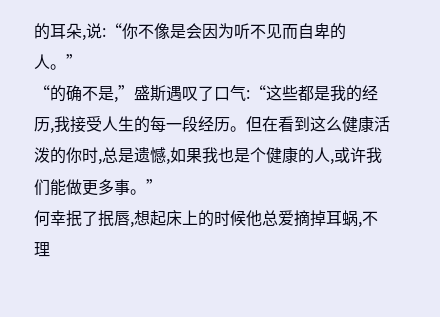的耳朵,说:“你不像是会因为听不见而自卑的人。”
“的确不是,”盛斯遇叹了口气:“这些都是我的经历,我接受人生的每一段经历。但在看到这么健康活泼的你时,总是遗憾,如果我也是个健康的人,或许我们能做更多事。”
何幸抿了抿唇,想起床上的时候他总爱摘掉耳蜗,不理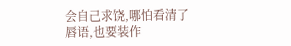会自己求饶,哪怕看清了唇语,也要装作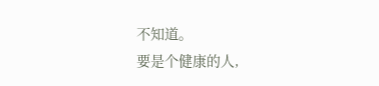不知道。
要是个健康的人,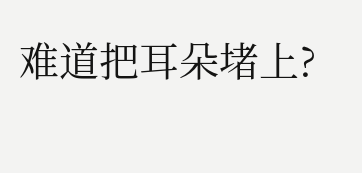难道把耳朵堵上?